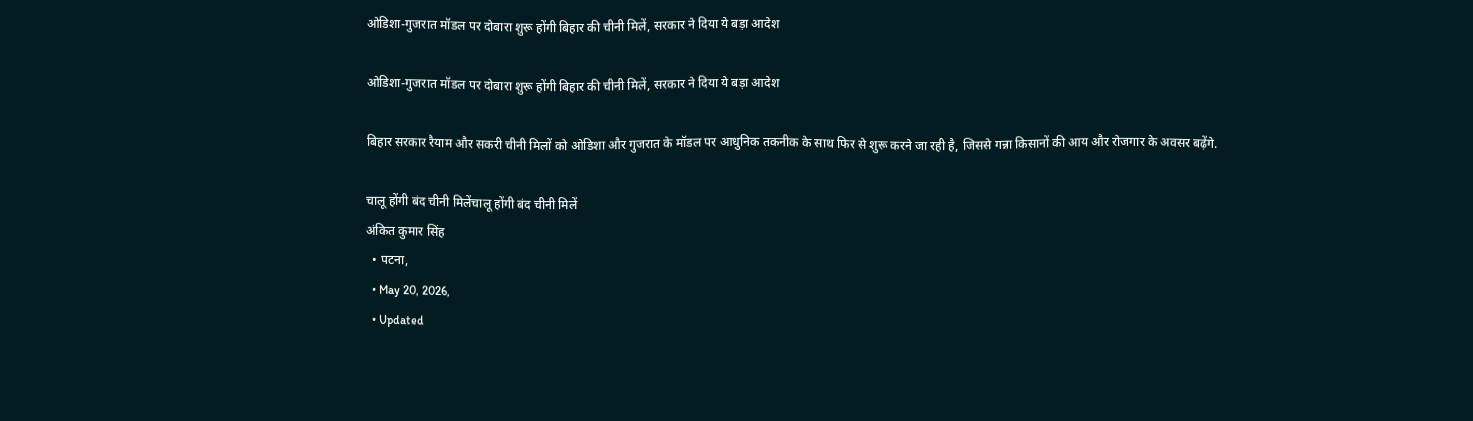ओडिशा-गुजरात मॉडल पर दोबारा शुरू होंगी बिहार की चीनी मिलें, सरकार ने दिया ये बड़ा आदेश

ओडिशा-गुजरात मॉडल पर दोबारा शुरू होंगी बिहार की चीनी मिलें, सरकार ने दिया ये बड़ा आदेश

बिहार सरकार रैयाम और सकरी चीनी मिलों को ओडिशा और गुजरात के मॉडल पर आधुनिक तकनीक के साथ फिर से शुरू करने जा रही है, जिससे गन्ना किसानों की आय और रोजगार के अवसर बढ़ेंगे.

चालू होंगी बंद चीनी मिलेंचालू होंगी बंद चीनी मिलें
अंक‍ित कुमार स‍िंह
  • पटना,
  • May 20, 2026,
  • Updated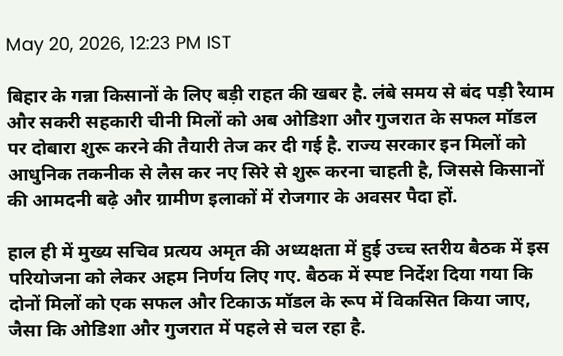May 20, 2026, 12:23 PM IST

बिहार के गन्ना किसानों के लिए बड़ी राहत की खबर है. लंबे समय से बंद पड़ी रैयाम और सकरी सहकारी चीनी मिलों को अब ओडिशा और गुजरात के सफल मॉडल पर दोबारा शुरू करने की तैयारी तेज कर दी गई है. राज्य सरकार इन मिलों को आधुनिक तकनीक से लैस कर नए सिरे से शुरू करना चाहती है, जिससे किसानों की आमदनी बढ़े और ग्रामीण इलाकों में रोजगार के अवसर पैदा हों.

हाल ही में मुख्य सचिव प्रत्यय अमृत की अध्यक्षता में हुई उच्च स्तरीय बैठक में इस परियोजना को लेकर अहम निर्णय लिए गए. बैठक में स्पष्ट निर्देश दिया गया कि दोनों मिलों को एक सफल और टिकाऊ मॉडल के रूप में विकसित किया जाए, जैसा कि ओडिशा और गुजरात में पहले से चल रहा है.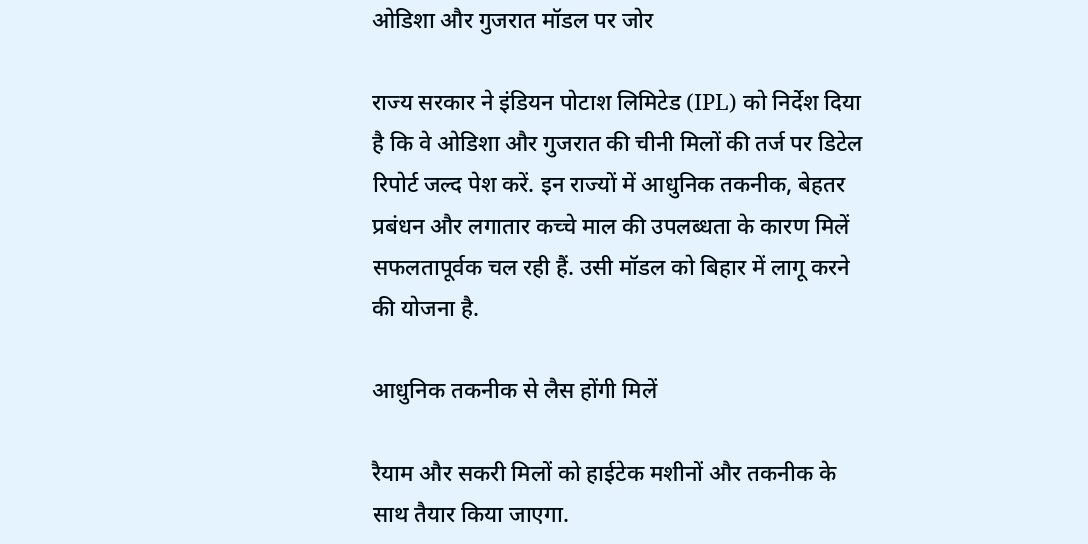ओडिशा और गुजरात मॉडल पर जोर

राज्य सरकार ने इंडियन पोटाश लिमिटेड (IPL) को निर्देश दिया है कि वे ओडिशा और गुजरात की चीनी मिलों की तर्ज पर डिटेल रिपोर्ट जल्द पेश करें. इन राज्यों में आधुनिक तकनीक, बेहतर प्रबंधन और लगातार कच्चे माल की उपलब्धता के कारण मिलें सफलतापूर्वक चल रही हैं. उसी मॉडल को बिहार में लागू करने की योजना है.

आधुनिक तकनीक से लैस होंगी मिलें

रैयाम और सकरी मिलों को हाईटेक मशीनों और तकनीक के साथ तैयार किया जाएगा.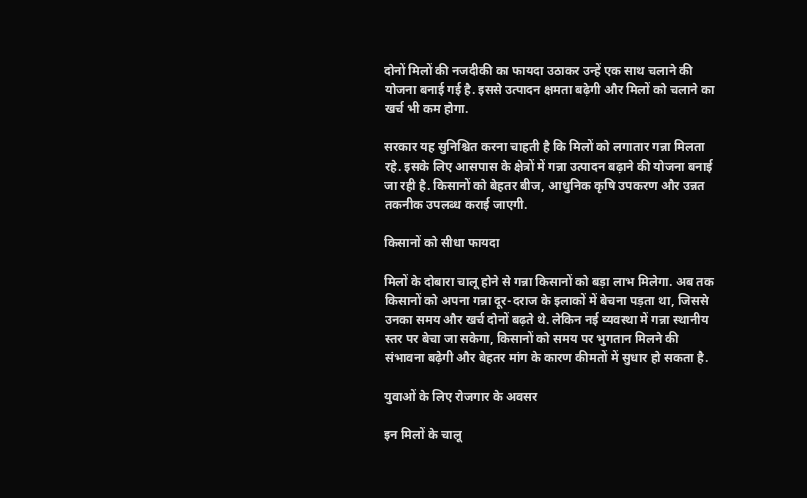दोनों मिलों की नजदीकी का फायदा उठाकर उन्हें एक साथ चलाने की योजना बनाई गई है. इससे उत्पादन क्षमता बढ़ेगी और मिलों को चलाने का खर्च भी कम होगा.

सरकार यह सुनिश्चित करना चाहती है कि मिलों को लगातार गन्ना मिलता रहे. इसके लिए आसपास के क्षेत्रों में गन्ना उत्पादन बढ़ाने की योजना बनाई जा रही है. किसानों को बेहतर बीज, आधुनिक कृषि उपकरण और उन्नत तकनीक उपलब्ध कराई जाएगी.

किसानों को सीधा फायदा

मिलों के दोबारा चालू होने से गन्ना किसानों को बड़ा लाभ मिलेगा. अब तक किसानों को अपना गन्ना दूर-दराज के इलाकों में बेचना पड़ता था, जिससे उनका समय और खर्च दोनों बढ़ते थे. लेकिन नई व्यवस्था में गन्ना स्थानीय स्तर पर बेचा जा सकेगा, किसानों को समय पर भुगतान मिलने की संभावना बढ़ेगी और बेहतर मांग के कारण कीमतों में सुधार हो सकता है.

युवाओं के लिए रोजगार के अवसर

इन मिलों के चालू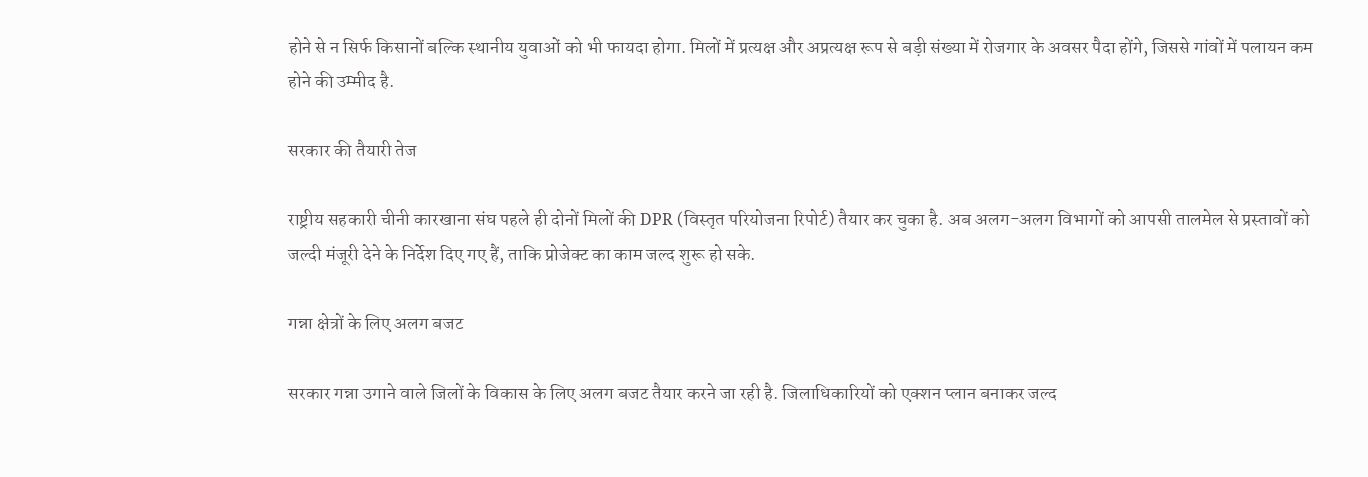होने से न सिर्फ किसानों बल्कि स्थानीय युवाओं को भी फायदा होगा. मिलों में प्रत्यक्ष और अप्रत्यक्ष रूप से बड़ी संख्या में रोजगार के अवसर पैदा होंगे, जिससे गांवों में पलायन कम होने की उम्मीद है.

सरकार की तैयारी तेज

राष्ट्रीय सहकारी चीनी कारखाना संघ पहले ही दोनों मिलों की DPR (विस्तृत परियोजना रिपोर्ट) तैयार कर चुका है. अब अलग-अलग विभागों को आपसी तालमेल से प्रस्तावों को जल्दी मंजूरी देने के निर्देश दिए गए हैं, ताकि प्रोजेक्ट का काम जल्द शुरू हो सके.

गन्ना क्षेत्रों के लिए अलग बजट

सरकार गन्ना उगाने वाले जिलों के विकास के लिए अलग बजट तैयार करने जा रही है. जिलाधिकारियों को एक्शन प्लान बनाकर जल्द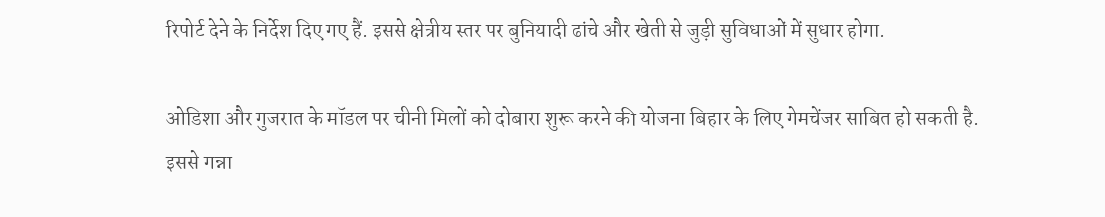रिपोर्ट देने के निर्देश दिए गए हैं. इससे क्षेत्रीय स्तर पर बुनियादी ढांचे और खेती से जुड़ी सुविधाओं में सुधार होगा.

ओडिशा और गुजरात के मॉडल पर चीनी मिलों को दोबारा शुरू करने की योजना बिहार के लिए गेमचेंजर साबित हो सकती है. इससे गन्ना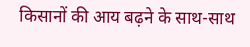किसानों की आय बढ़ने के साथ-साथ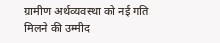ग्रामीण अर्थव्यवस्था को नई गति मिलने की उम्मीद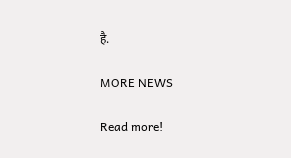है.

MORE NEWS

Read more!